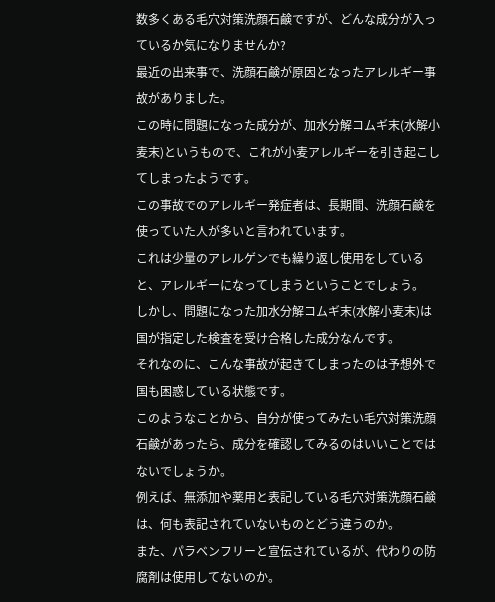数多くある毛穴対策洗顔石鹸ですが、どんな成分が入っているか気になりませんか?
最近の出来事で、洗顔石鹸が原因となったアレルギー事故がありました。
この時に問題になった成分が、加水分解コムギ末(水解小麦末)というもので、これが小麦アレルギーを引き起こしてしまったようです。
この事故でのアレルギー発症者は、長期間、洗顔石鹸を使っていた人が多いと言われています。
これは少量のアレルゲンでも繰り返し使用をしていると、アレルギーになってしまうということでしょう。
しかし、問題になった加水分解コムギ末(水解小麦末)は国が指定した検査を受け合格した成分なんです。
それなのに、こんな事故が起きてしまったのは予想外で国も困惑している状態です。
このようなことから、自分が使ってみたい毛穴対策洗顔石鹸があったら、成分を確認してみるのはいいことではないでしょうか。
例えば、無添加や薬用と表記している毛穴対策洗顔石鹸は、何も表記されていないものとどう違うのか。
また、パラベンフリーと宣伝されているが、代わりの防腐剤は使用してないのか。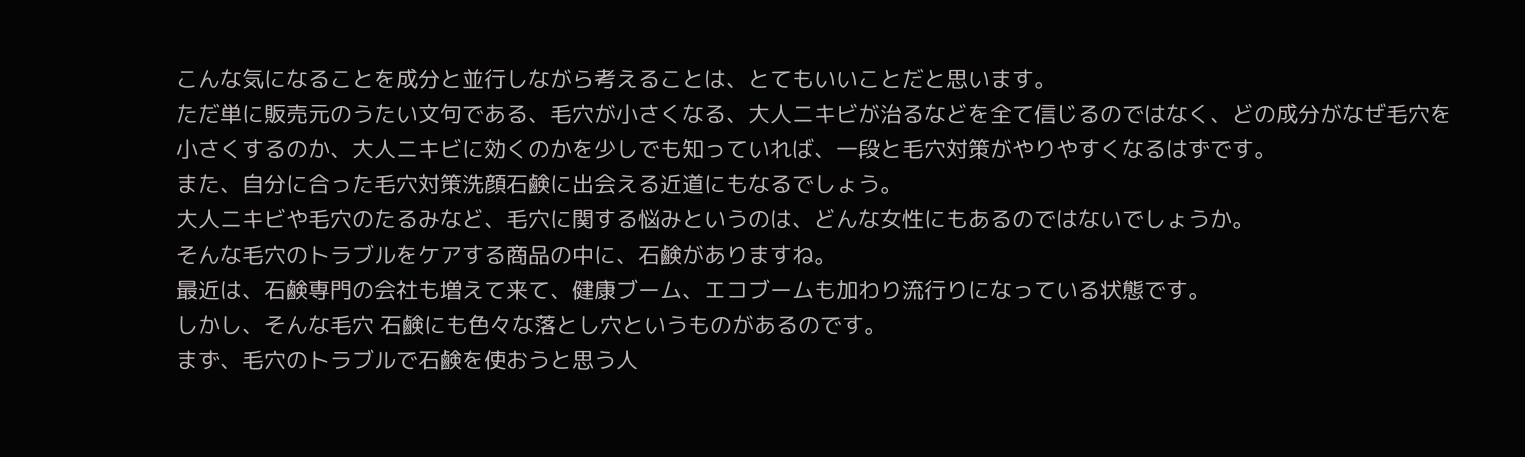こんな気になることを成分と並行しながら考えることは、とてもいいことだと思います。
ただ単に販売元のうたい文句である、毛穴が小さくなる、大人ニキビが治るなどを全て信じるのではなく、どの成分がなぜ毛穴を小さくするのか、大人ニキビに効くのかを少しでも知っていれば、一段と毛穴対策がやりやすくなるはずです。
また、自分に合った毛穴対策洗顔石鹸に出会える近道にもなるでしょう。
大人ニキビや毛穴のたるみなど、毛穴に関する悩みというのは、どんな女性にもあるのではないでしょうか。
そんな毛穴のトラブルをケアする商品の中に、石鹸がありますね。
最近は、石鹸専門の会社も増えて来て、健康ブーム、エコブームも加わり流行りになっている状態です。
しかし、そんな毛穴 石鹸にも色々な落とし穴というものがあるのです。
まず、毛穴のトラブルで石鹸を使おうと思う人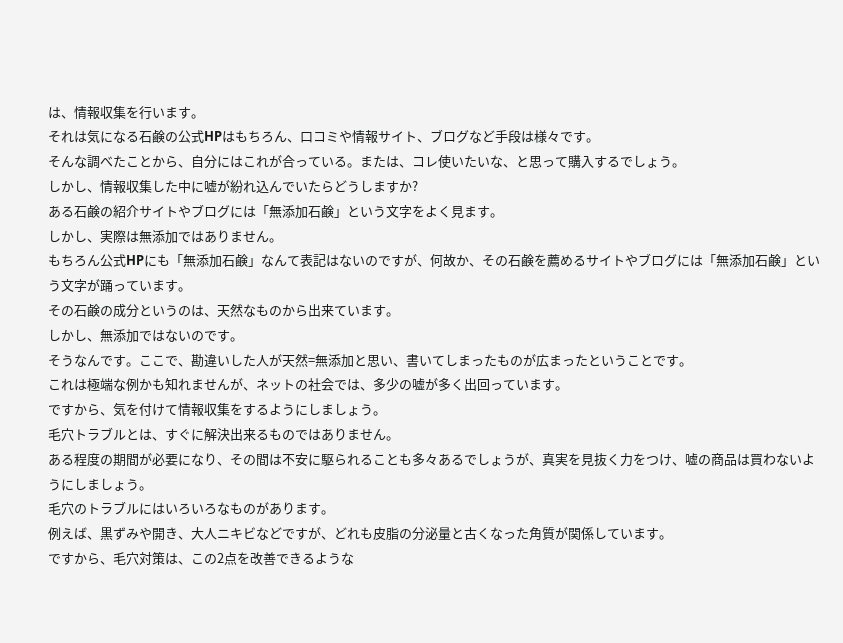は、情報収集を行います。
それは気になる石鹸の公式HPはもちろん、口コミや情報サイト、ブログなど手段は様々です。
そんな調べたことから、自分にはこれが合っている。または、コレ使いたいな、と思って購入するでしょう。
しかし、情報収集した中に嘘が紛れ込んでいたらどうしますか?
ある石鹸の紹介サイトやブログには「無添加石鹸」という文字をよく見ます。
しかし、実際は無添加ではありません。
もちろん公式HPにも「無添加石鹸」なんて表記はないのですが、何故か、その石鹸を薦めるサイトやブログには「無添加石鹸」という文字が踊っています。
その石鹸の成分というのは、天然なものから出来ています。
しかし、無添加ではないのです。
そうなんです。ここで、勘違いした人が天然=無添加と思い、書いてしまったものが広まったということです。
これは極端な例かも知れませんが、ネットの社会では、多少の嘘が多く出回っています。
ですから、気を付けて情報収集をするようにしましょう。
毛穴トラブルとは、すぐに解決出来るものではありません。
ある程度の期間が必要になり、その間は不安に駆られることも多々あるでしょうが、真実を見抜く力をつけ、嘘の商品は買わないようにしましょう。
毛穴のトラブルにはいろいろなものがあります。
例えば、黒ずみや開き、大人ニキビなどですが、どれも皮脂の分泌量と古くなった角質が関係しています。
ですから、毛穴対策は、この2点を改善できるような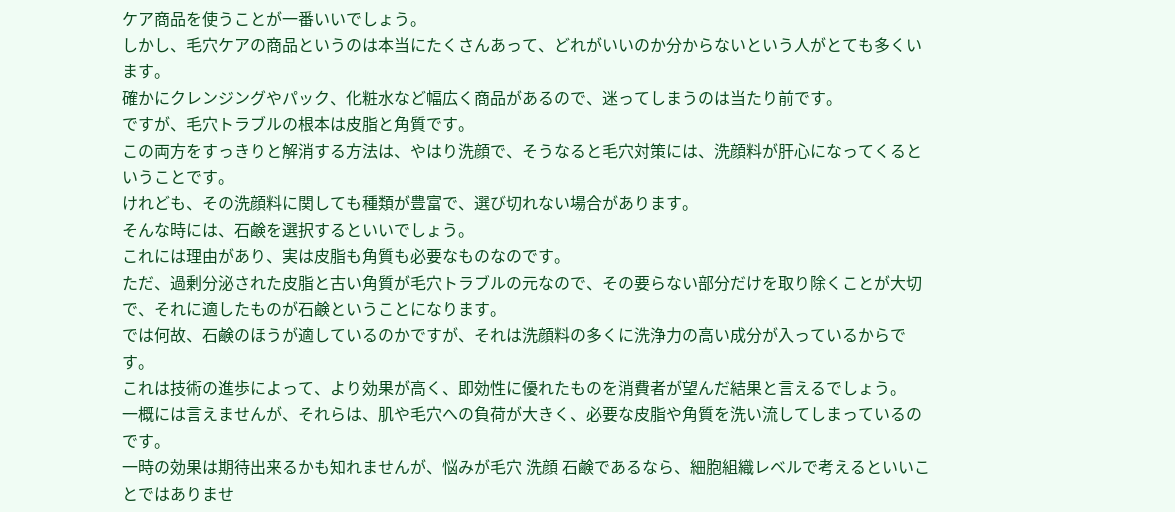ケア商品を使うことが一番いいでしょう。
しかし、毛穴ケアの商品というのは本当にたくさんあって、どれがいいのか分からないという人がとても多くいます。
確かにクレンジングやパック、化粧水など幅広く商品があるので、迷ってしまうのは当たり前です。
ですが、毛穴トラブルの根本は皮脂と角質です。
この両方をすっきりと解消する方法は、やはり洗顔で、そうなると毛穴対策には、洗顔料が肝心になってくるということです。
けれども、その洗顔料に関しても種類が豊富で、選び切れない場合があります。
そんな時には、石鹸を選択するといいでしょう。
これには理由があり、実は皮脂も角質も必要なものなのです。
ただ、過剰分泌された皮脂と古い角質が毛穴トラブルの元なので、その要らない部分だけを取り除くことが大切で、それに適したものが石鹸ということになります。
では何故、石鹸のほうが適しているのかですが、それは洗顔料の多くに洗浄力の高い成分が入っているからです。
これは技術の進歩によって、より効果が高く、即効性に優れたものを消費者が望んだ結果と言えるでしょう。
一概には言えませんが、それらは、肌や毛穴への負荷が大きく、必要な皮脂や角質を洗い流してしまっているのです。
一時の効果は期待出来るかも知れませんが、悩みが毛穴 洗顔 石鹸であるなら、細胞組織レベルで考えるといいことではありませ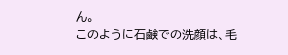ん。
このように石鹸での洗顔は、毛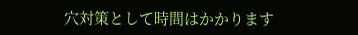穴対策として時間はかかります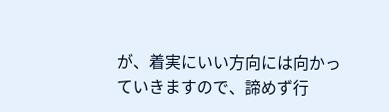が、着実にいい方向には向かっていきますので、諦めず行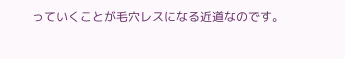っていくことが毛穴レスになる近道なのです。